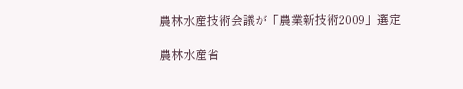農林水産技術会議が「農業新技術2009」選定

農林水産省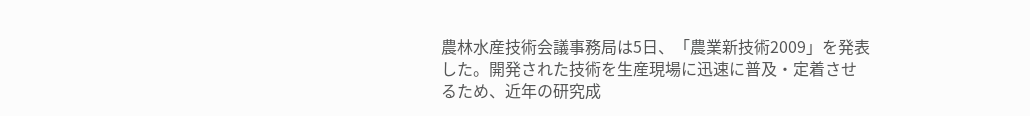農林水産技術会議事務局は5日、「農業新技術2009」を発表した。開発された技術を生産現場に迅速に普及・定着させるため、近年の研究成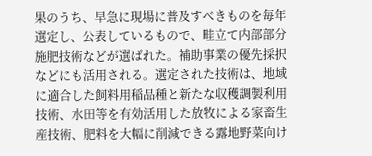果のうち、早急に現場に普及すべきものを毎年選定し、公表しているもので、畦立て内部部分施肥技術などが選ばれた。補助事業の優先採択などにも活用される。選定された技術は、地域に適合した飼料用稲品種と新たな収穫調製利用技術、水田等を有効活用した放牧による家畜生産技術、肥料を大幅に削減できる露地野菜向け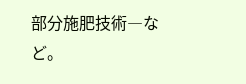部分施肥技術―など。